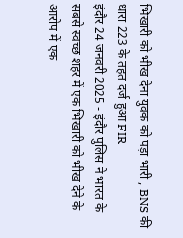भिखारी को भीख देना युवक को पड़ा भारी , BNS की धारा 223 के तहत दर्ज हुआ FIR
इंदौर 24 जनवरी 2025 - इंदौर पुलिस ने भारत के सबसे स्वच्छ शहर में एक भिखारी को भीख देने के आरोप में एक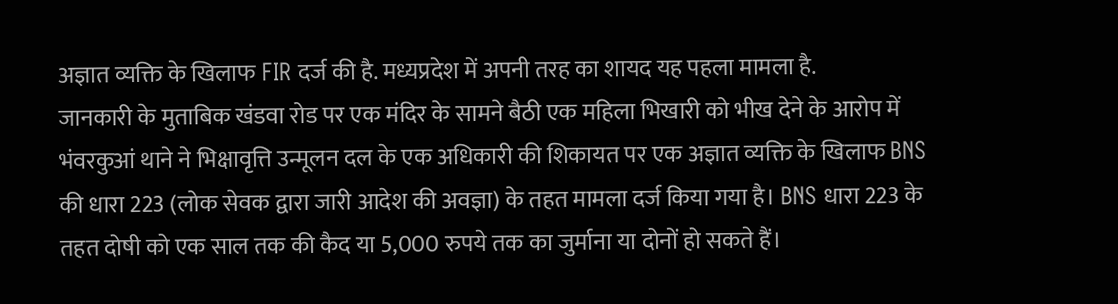अज्ञात व्यक्ति के खिलाफ FIR दर्ज की है. मध्यप्रदेश में अपनी तरह का शायद यह पहला मामला है.
जानकारी के मुताबिक खंडवा रोड पर एक मंदिर के सामने बैठी एक महिला भिखारी को भीख देने के आरोप में भंवरकुआं थाने ने भिक्षावृत्ति उन्मूलन दल के एक अधिकारी की शिकायत पर एक अज्ञात व्यक्ति के खिलाफ BNS की धारा 223 (लोक सेवक द्वारा जारी आदेश की अवज्ञा) के तहत मामला दर्ज किया गया है। BNS धारा 223 के तहत दोषी को एक साल तक की कैद या 5,000 रुपये तक का जुर्माना या दोनों हो सकते हैं।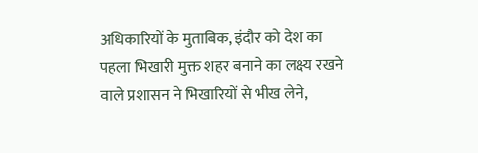अधिकारियों के मुताबिक, इंदौर को देश का पहला भिखारी मुक्त शहर बनाने का लक्ष्य रखने वाले प्रशासन ने भिखारियों से भीख लेने,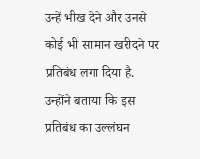उन्हें भीख देने और उनसे कोई भी सामान खरीदने पर प्रतिबंध लगा दिया है. उन्होंने बताया कि इस प्रतिबंध का उल्लंघन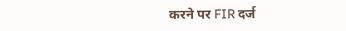करने पर FIR दर्ज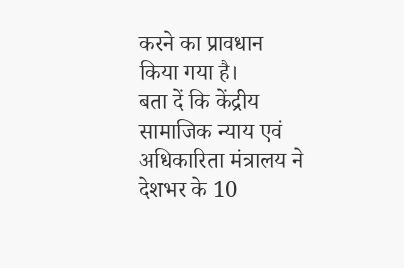करने का प्रावधान किया गया है।
बता दें कि केंद्रीय सामाजिक न्याय एवं अधिकारिता मंत्रालय ने देशभर के 10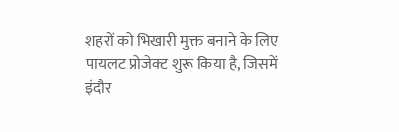शहरों को भिखारी मुक्त बनाने के लिए पायलट प्रोजेक्ट शुरू किया है, जिसमें इंदौर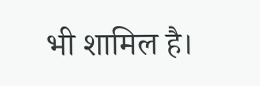भी शामिल है।